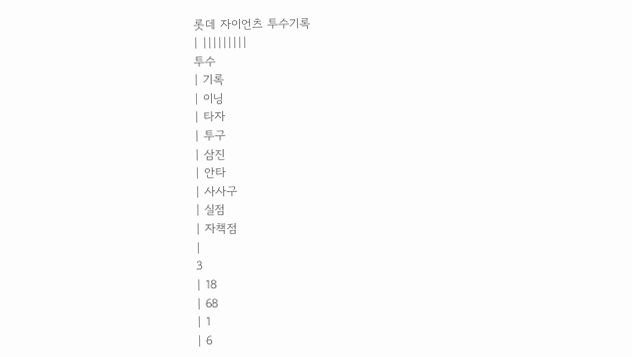롯데 자이언츠 투수기록
| |||||||||
투수
| 기록
| 이닝
| 타자
| 투구
| 삼진
| 안타
| 사사구
| 실점
| 자책점
|
3
| 18
| 68
| 1
| 6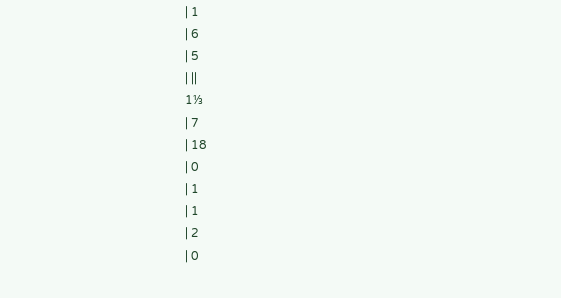| 1
| 6
| 5
| ||
1⅓
| 7
| 18
| 0
| 1
| 1
| 2
| 0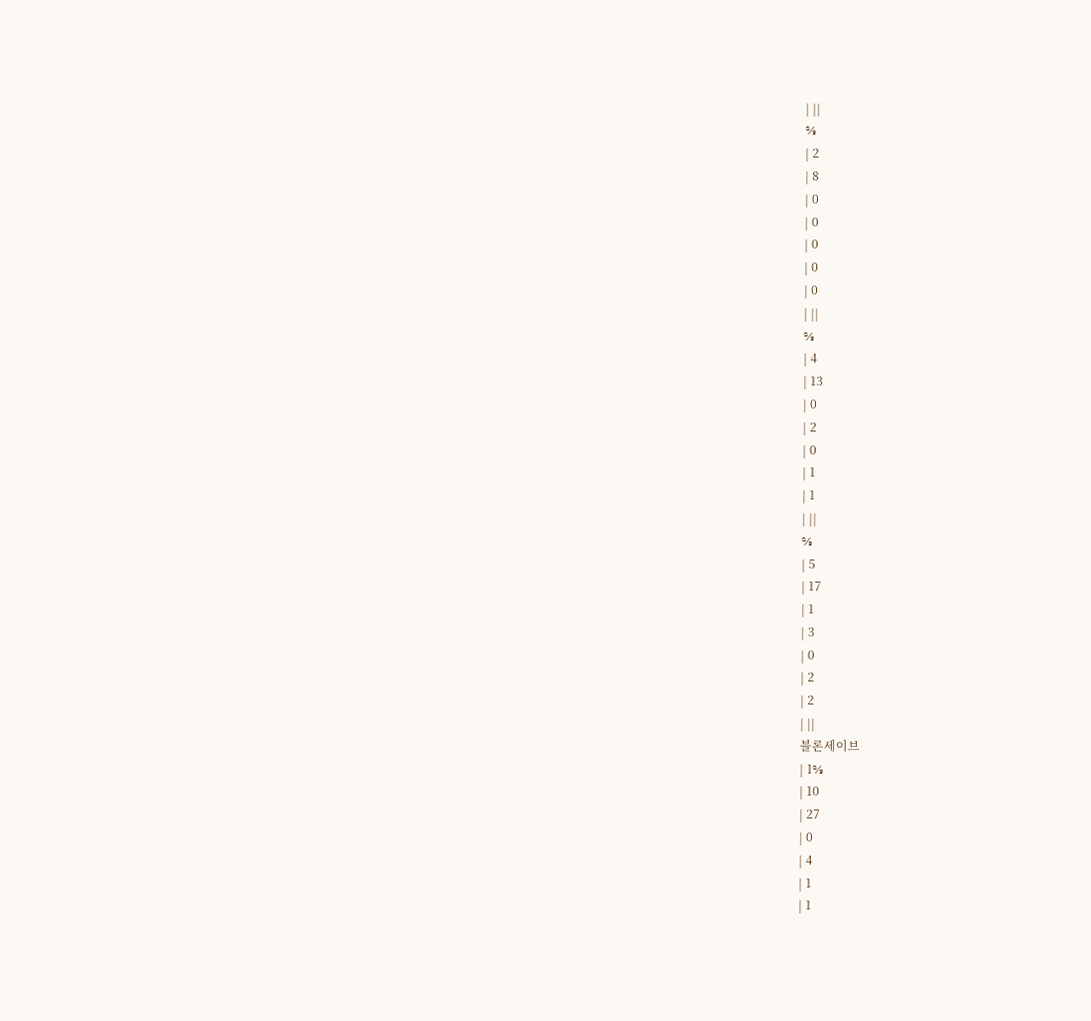| ||
⅔
| 2
| 8
| 0
| 0
| 0
| 0
| 0
| ||
⅔
| 4
| 13
| 0
| 2
| 0
| 1
| 1
| ||
⅔
| 5
| 17
| 1
| 3
| 0
| 2
| 2
| ||
블론세이브
| 1⅔
| 10
| 27
| 0
| 4
| 1
| 1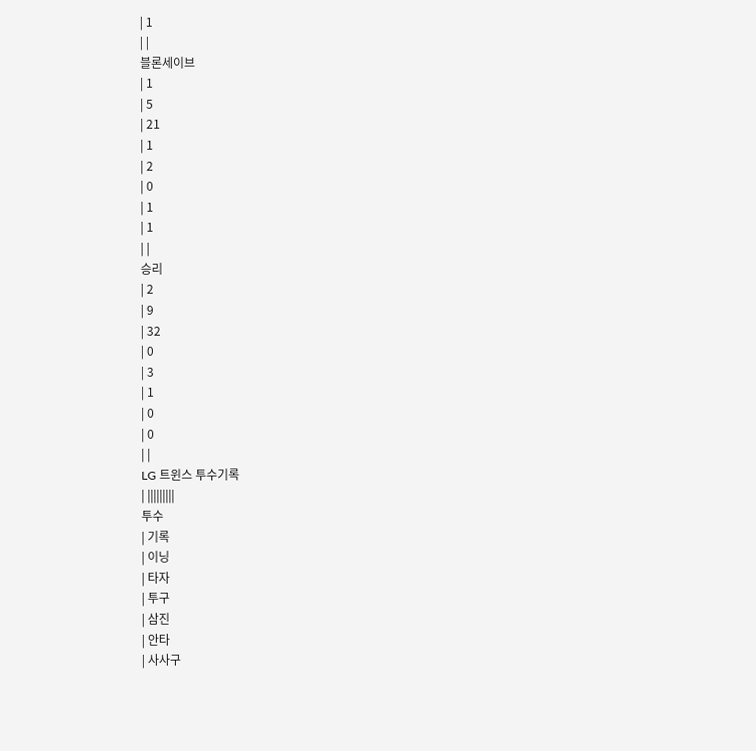| 1
| |
블론세이브
| 1
| 5
| 21
| 1
| 2
| 0
| 1
| 1
| |
승리
| 2
| 9
| 32
| 0
| 3
| 1
| 0
| 0
| |
LG 트윈스 투수기록
| |||||||||
투수
| 기록
| 이닝
| 타자
| 투구
| 삼진
| 안타
| 사사구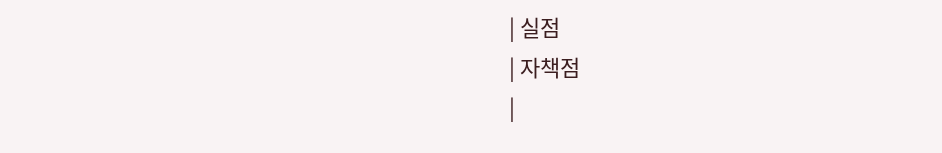| 실점
| 자책점
|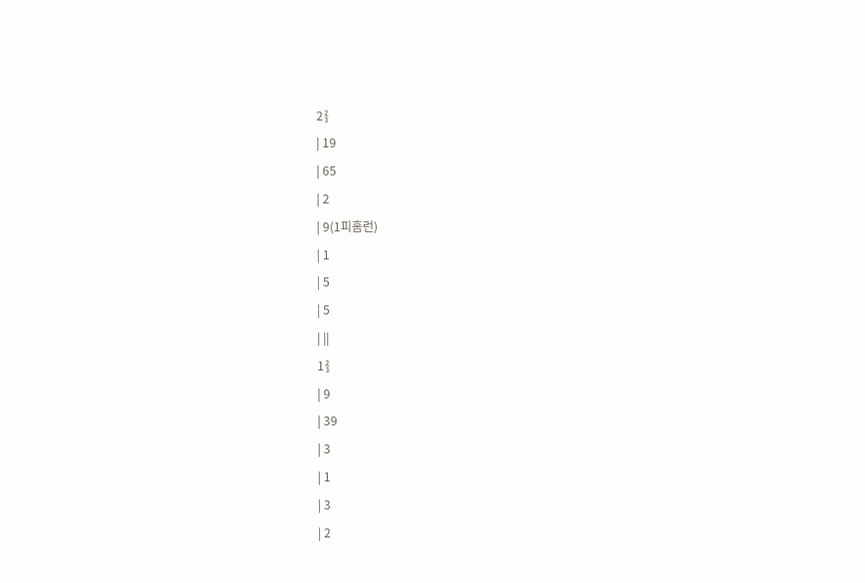2⅔
| 19
| 65
| 2
| 9(1피홈런)
| 1
| 5
| 5
| ||
1⅔
| 9
| 39
| 3
| 1
| 3
| 2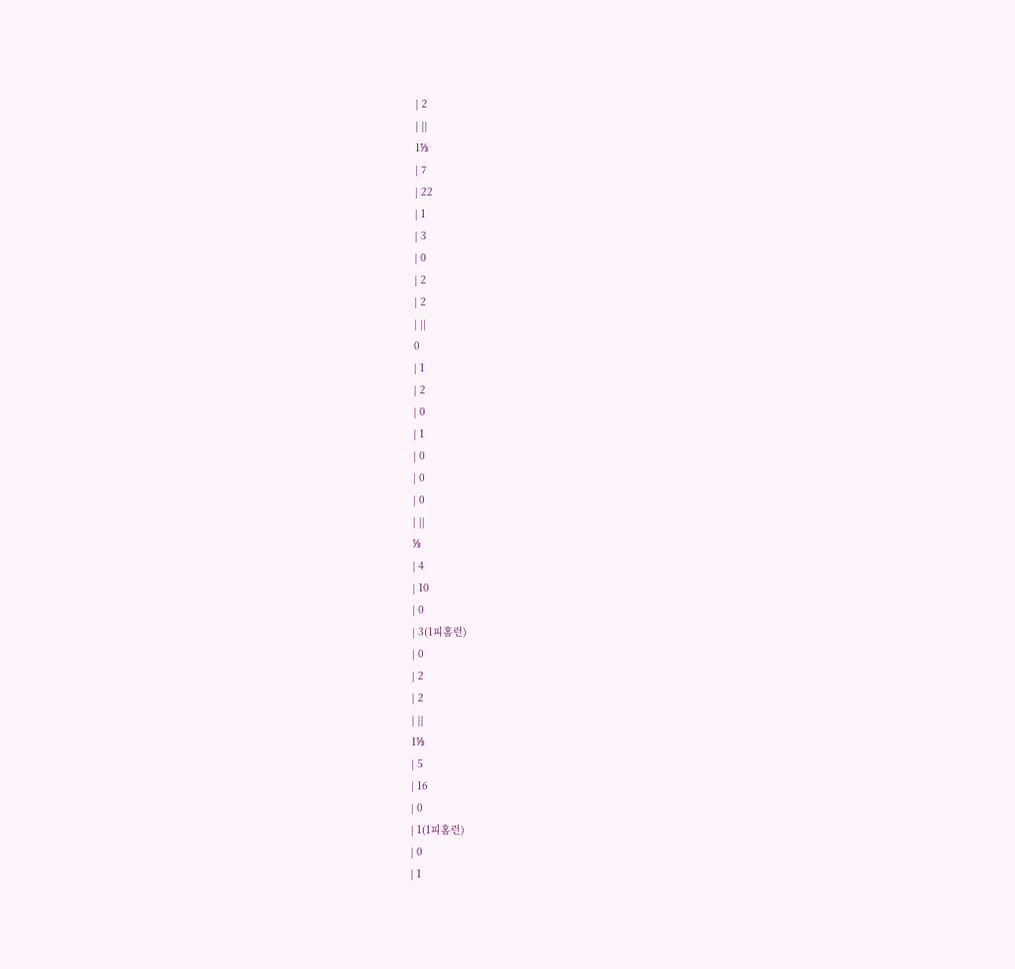| 2
| ||
1⅓
| 7
| 22
| 1
| 3
| 0
| 2
| 2
| ||
0
| 1
| 2
| 0
| 1
| 0
| 0
| 0
| ||
⅓
| 4
| 10
| 0
| 3(1피홈런)
| 0
| 2
| 2
| ||
1⅓
| 5
| 16
| 0
| 1(1피홈런)
| 0
| 1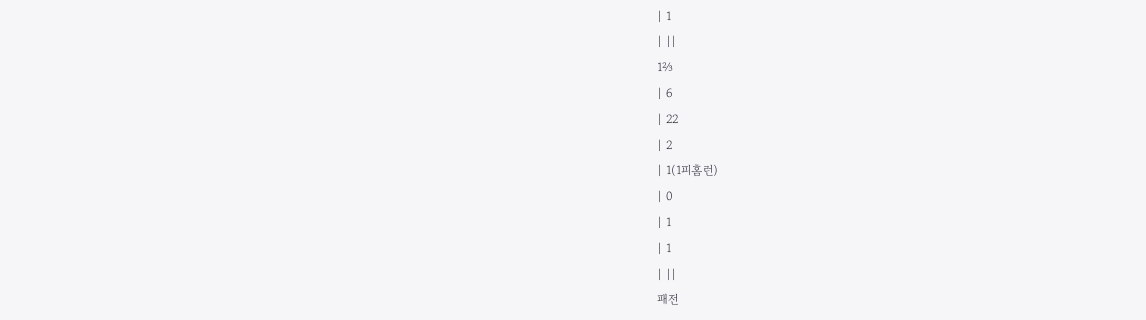| 1
| ||
1⅔
| 6
| 22
| 2
| 1(1피홈런)
| 0
| 1
| 1
| ||
패전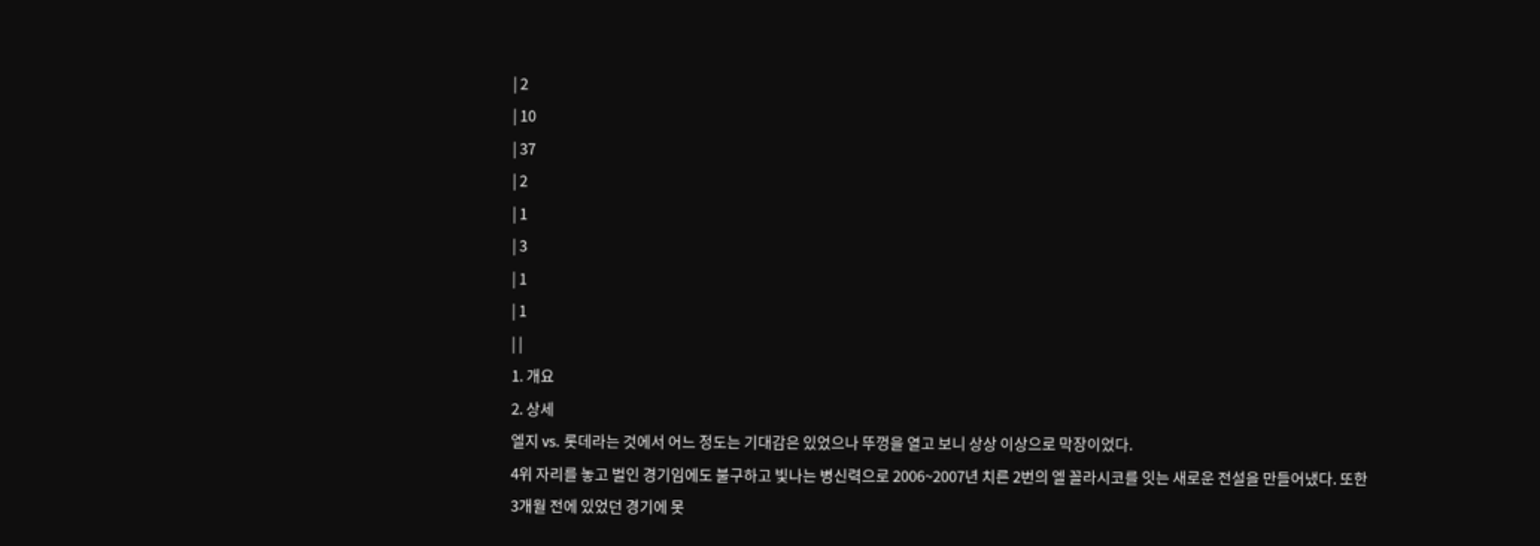| 2
| 10
| 37
| 2
| 1
| 3
| 1
| 1
| |
1. 개요
2. 상세
엘지 vs. 롯데라는 것에서 어느 정도는 기대감은 있었으나 뚜껑을 열고 보니 상상 이상으로 막장이었다.
4위 자리를 놓고 벌인 경기임에도 불구하고 빛나는 병신력으로 2006~2007년 치른 2번의 엘 꼴라시코를 잇는 새로운 전설을 만들어냈다. 또한 3개월 전에 있었던 경기에 못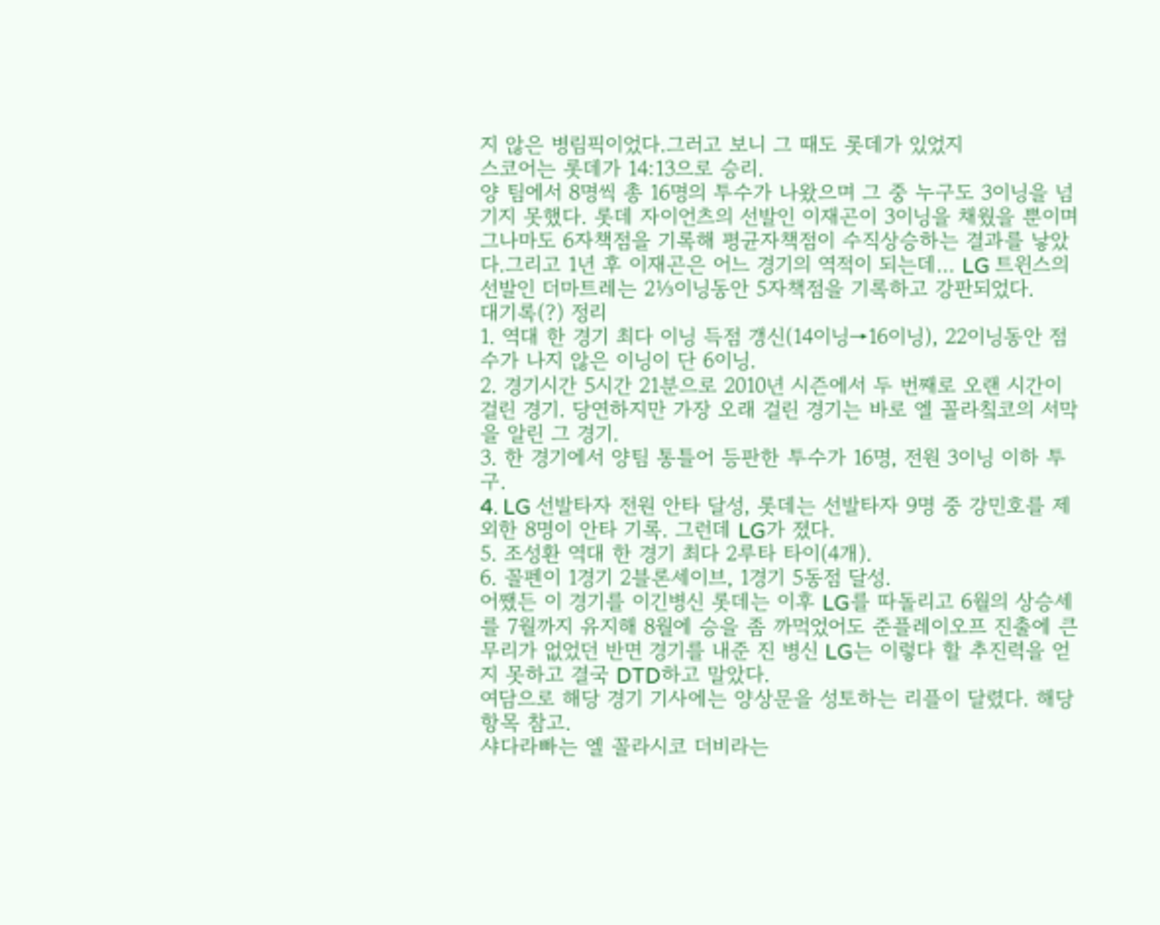지 않은 병림픽이었다.그러고 보니 그 때도 롯데가 있었지
스코어는 롯데가 14:13으로 승리.
양 팀에서 8명씩 총 16명의 투수가 나왔으며 그 중 누구도 3이닝을 넘기지 못했다. 롯데 자이언츠의 선발인 이재곤이 3이닝을 채웠을 뿐이며 그나마도 6자책점을 기록해 평균자책점이 수직상승하는 결과를 낳았다.그리고 1년 후 이재곤은 어느 경기의 역적이 되는데… LG 트윈스의 선발인 더마트레는 2⅓이닝동안 5자책점을 기록하고 강판되었다.
대기록(?) 정리
1. 역대 한 경기 최다 이닝 득점 갱신(14이닝→16이닝), 22이닝동안 점수가 나지 않은 이닝이 단 6이닝.
2. 경기시간 5시간 21분으로 2010년 시즌에서 두 번째로 오랜 시간이 걸린 경기. 당연하지만 가장 오래 걸린 경기는 바로 엘 꼴라칰코의 서막을 알린 그 경기.
3. 한 경기에서 양팀 통틀어 등판한 투수가 16명, 전원 3이닝 이하 투구.
4. LG 선발타자 전원 안타 달성, 롯데는 선발타자 9명 중 강민호를 제외한 8명이 안타 기록. 그런데 LG가 졌다.
5. 조성환 역대 한 경기 최다 2루타 타이(4개).
6. 꼴펜이 1경기 2블론세이브, 1경기 5동점 달성.
어쨌든 이 경기를 이긴병신 롯데는 이후 LG를 따돌리고 6월의 상승세를 7월까지 유지해 8월에 승을 좀 까먹었어도 준플레이오프 진출에 큰 무리가 없었던 반면 경기를 내준 진 병신 LG는 이렇다 할 추진력을 얻지 못하고 결국 DTD하고 말았다.
여담으로 해당 경기 기사에는 양상문을 성토하는 리플이 달렸다. 해당항목 참고.
샤다라빠는 엘 꼴라시코 더비라는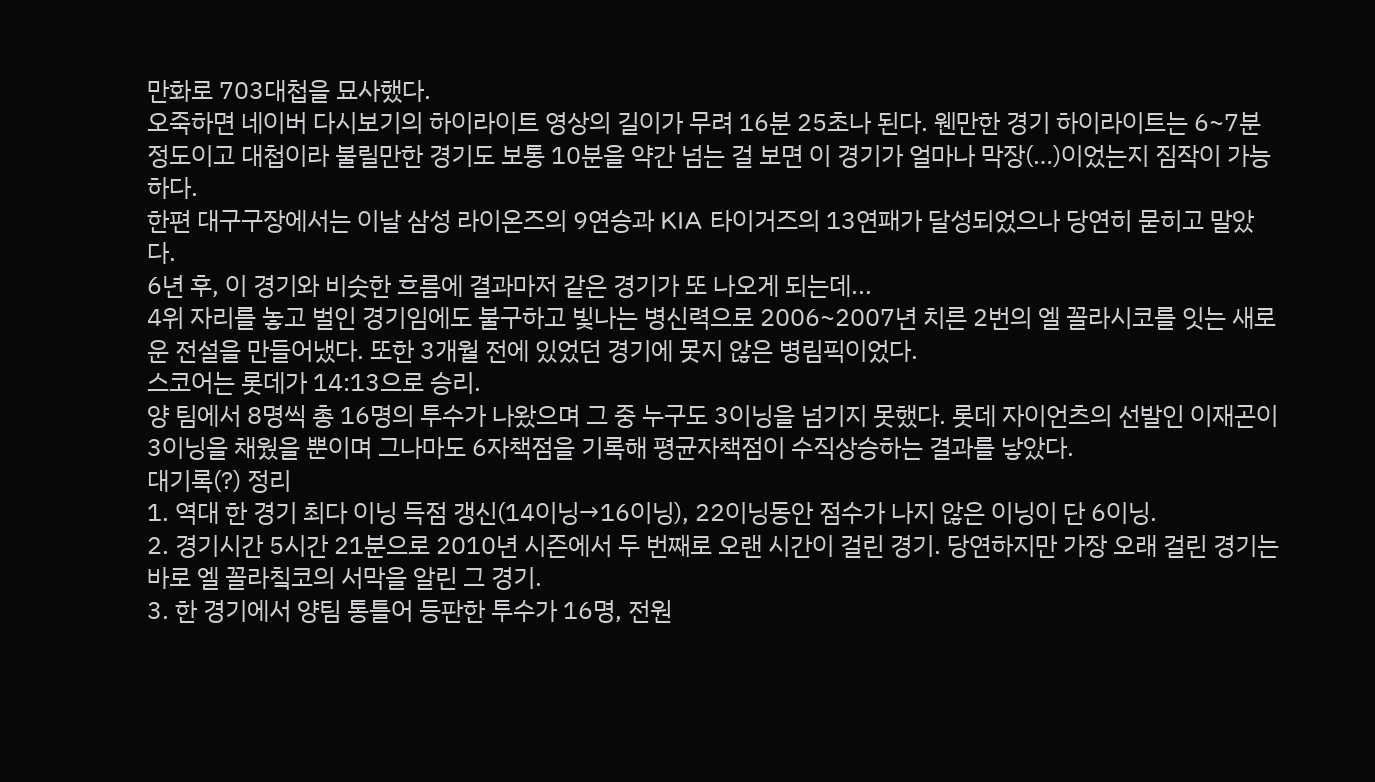만화로 703대첩을 묘사했다.
오죽하면 네이버 다시보기의 하이라이트 영상의 길이가 무려 16분 25초나 된다. 웬만한 경기 하이라이트는 6~7분 정도이고 대첩이라 불릴만한 경기도 보통 10분을 약간 넘는 걸 보면 이 경기가 얼마나 막장(…)이었는지 짐작이 가능하다.
한편 대구구장에서는 이날 삼성 라이온즈의 9연승과 KIA 타이거즈의 13연패가 달성되었으나 당연히 묻히고 말았다.
6년 후, 이 경기와 비슷한 흐름에 결과마저 같은 경기가 또 나오게 되는데...
4위 자리를 놓고 벌인 경기임에도 불구하고 빛나는 병신력으로 2006~2007년 치른 2번의 엘 꼴라시코를 잇는 새로운 전설을 만들어냈다. 또한 3개월 전에 있었던 경기에 못지 않은 병림픽이었다.
스코어는 롯데가 14:13으로 승리.
양 팀에서 8명씩 총 16명의 투수가 나왔으며 그 중 누구도 3이닝을 넘기지 못했다. 롯데 자이언츠의 선발인 이재곤이 3이닝을 채웠을 뿐이며 그나마도 6자책점을 기록해 평균자책점이 수직상승하는 결과를 낳았다.
대기록(?) 정리
1. 역대 한 경기 최다 이닝 득점 갱신(14이닝→16이닝), 22이닝동안 점수가 나지 않은 이닝이 단 6이닝.
2. 경기시간 5시간 21분으로 2010년 시즌에서 두 번째로 오랜 시간이 걸린 경기. 당연하지만 가장 오래 걸린 경기는 바로 엘 꼴라칰코의 서막을 알린 그 경기.
3. 한 경기에서 양팀 통틀어 등판한 투수가 16명, 전원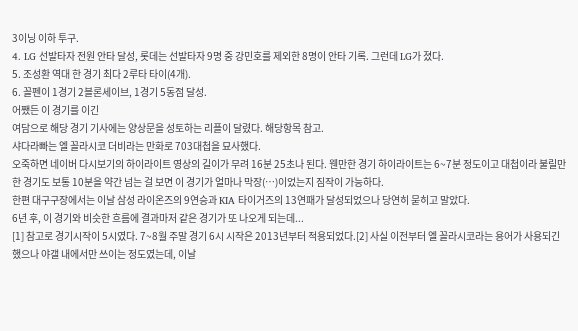3이닝 이하 투구.
4. LG 선발타자 전원 안타 달성, 롯데는 선발타자 9명 중 강민호를 제외한 8명이 안타 기록. 그런데 LG가 졌다.
5. 조성환 역대 한 경기 최다 2루타 타이(4개).
6. 꼴펜이 1경기 2블론세이브, 1경기 5동점 달성.
어쨌든 이 경기를 이긴
여담으로 해당 경기 기사에는 양상문을 성토하는 리플이 달렸다. 해당항목 참고.
샤다라빠는 엘 꼴라시코 더비라는 만화로 703대첩을 묘사했다.
오죽하면 네이버 다시보기의 하이라이트 영상의 길이가 무려 16분 25초나 된다. 웬만한 경기 하이라이트는 6~7분 정도이고 대첩이라 불릴만한 경기도 보통 10분을 약간 넘는 걸 보면 이 경기가 얼마나 막장(…)이었는지 짐작이 가능하다.
한편 대구구장에서는 이날 삼성 라이온즈의 9연승과 KIA 타이거즈의 13연패가 달성되었으나 당연히 묻히고 말았다.
6년 후, 이 경기와 비슷한 흐름에 결과마저 같은 경기가 또 나오게 되는데...
[1] 참고로 경기시작이 5시였다. 7~8월 주말 경기 6시 시작은 2013년부터 적용되었다.[2] 사실 이전부터 엘 꼴라시코라는 용어가 사용되긴 했으나 야갤 내에서만 쓰이는 정도였는데, 이날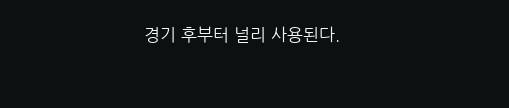경기 후부터 널리 사용된다.